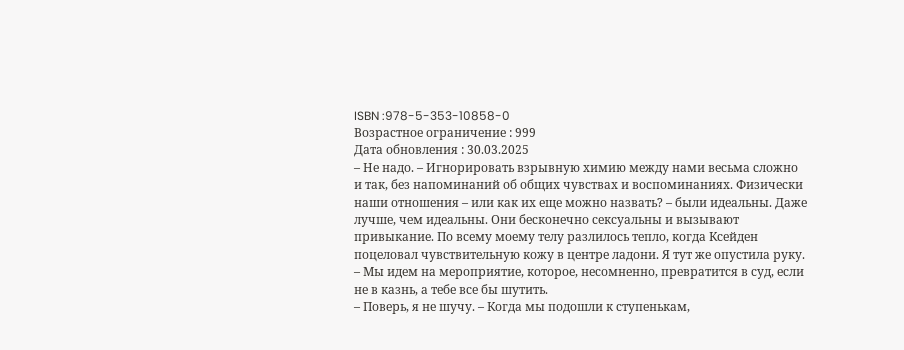ISBN :978-5-353-10858-0
Возрастное ограничение : 999
Дата обновления : 30.03.2025
– Не надо. – Игнорировать взрывную химию между нами весьма сложно и так, без напоминаний об общих чувствах и воспоминаниях. Физически наши отношения – или как их еще можно назвать? – были идеальны. Даже лучше, чем идеальны. Они бесконечно сексуальны и вызывают привыкание. По всему моему телу разлилось тепло, когда Ксейден поцеловал чувствительную кожу в центре ладони. Я тут же опустила руку. – Мы идем на мероприятие, которое, несомненно, превратится в суд, если не в казнь, а тебе все бы шутить.
– Поверь, я не шучу. – Когда мы подошли к ступенькам,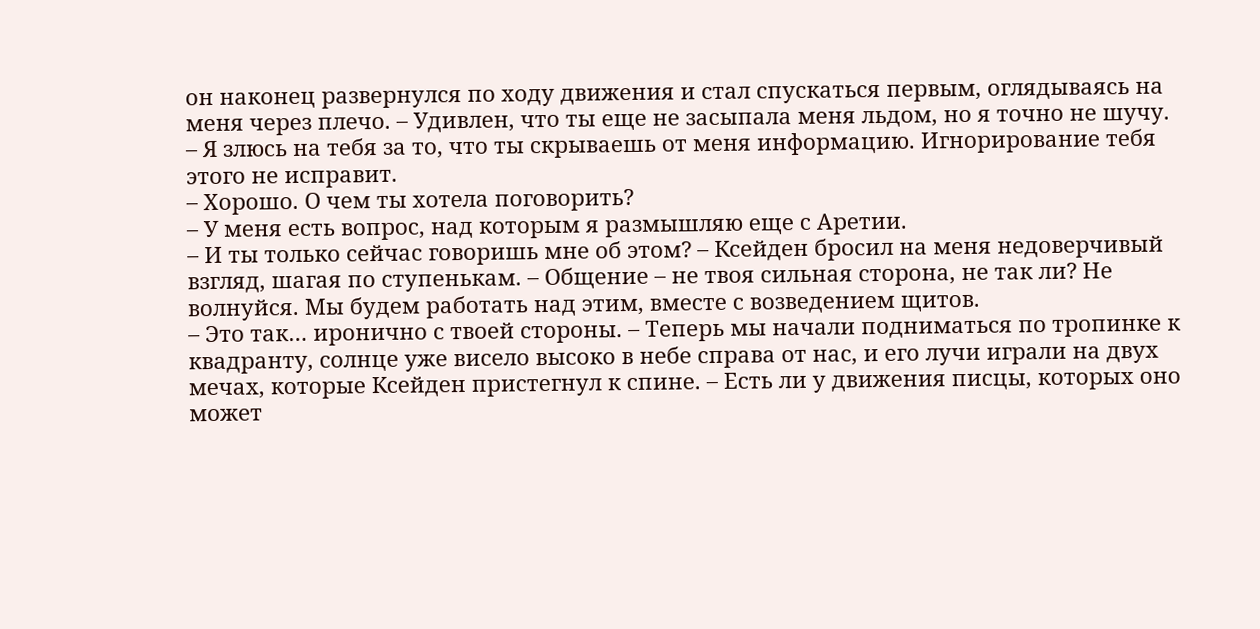он наконец развернулся по ходу движения и стал спускаться первым, оглядываясь на меня через плечо. – Удивлен, что ты еще не засыпала меня льдом, но я точно не шучу.
– Я злюсь на тебя за то, что ты скрываешь от меня информацию. Игнорирование тебя этого не исправит.
– Хорошо. О чем ты хотела поговорить?
– У меня есть вопрос, над которым я размышляю еще с Аретии.
– И ты только сейчас говоришь мне об этом? – Ксейден бросил на меня недоверчивый взгляд, шагая по ступенькам. – Общение – не твоя сильная сторона, не так ли? Не волнуйся. Мы будем работать над этим, вместе с возведением щитов.
– Это так… иронично с твоей стороны. – Теперь мы начали подниматься по тропинке к квадранту, солнце уже висело высоко в небе справа от нас, и его лучи играли на двух мечах, которые Ксейден пристегнул к спине. – Есть ли у движения писцы, которых оно может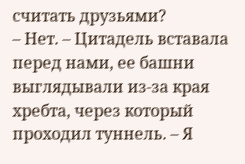считать друзьями?
– Нет. – Цитадель вставала перед нами, ее башни выглядывали из-за края хребта, через который проходил туннель. – Я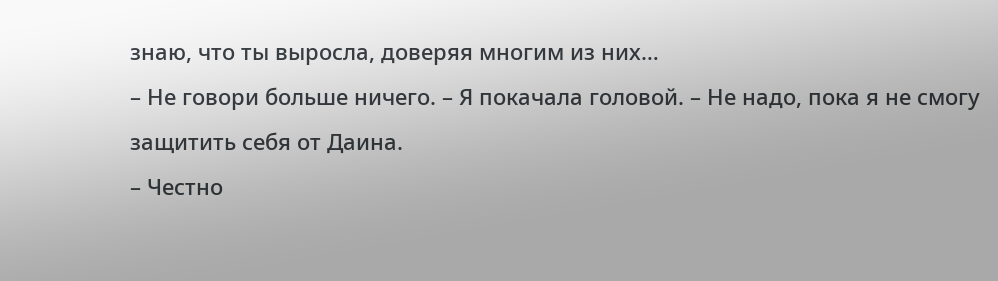знаю, что ты выросла, доверяя многим из них…
– Не говори больше ничего. – Я покачала головой. – Не надо, пока я не смогу защитить себя от Даина.
– Честно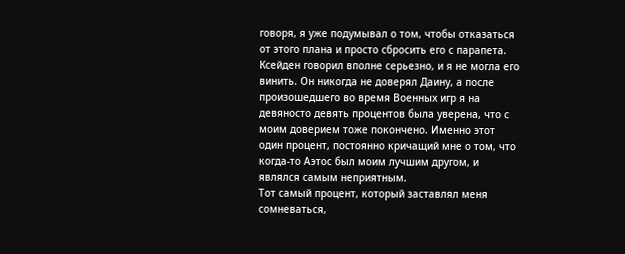говоря, я уже подумывал о том, чтобы отказаться от этого плана и просто сбросить его с парапета.
Ксейден говорил вполне серьезно, и я не могла его винить. Он никогда не доверял Даину, а после произошедшего во время Военных игр я на девяносто девять процентов была уверена, что с моим доверием тоже покончено. Именно этот один процент, постоянно кричащий мне о том, что когда-то Аэтос был моим лучшим другом, и являлся самым неприятным.
Тот самый процент, который заставлял меня сомневаться,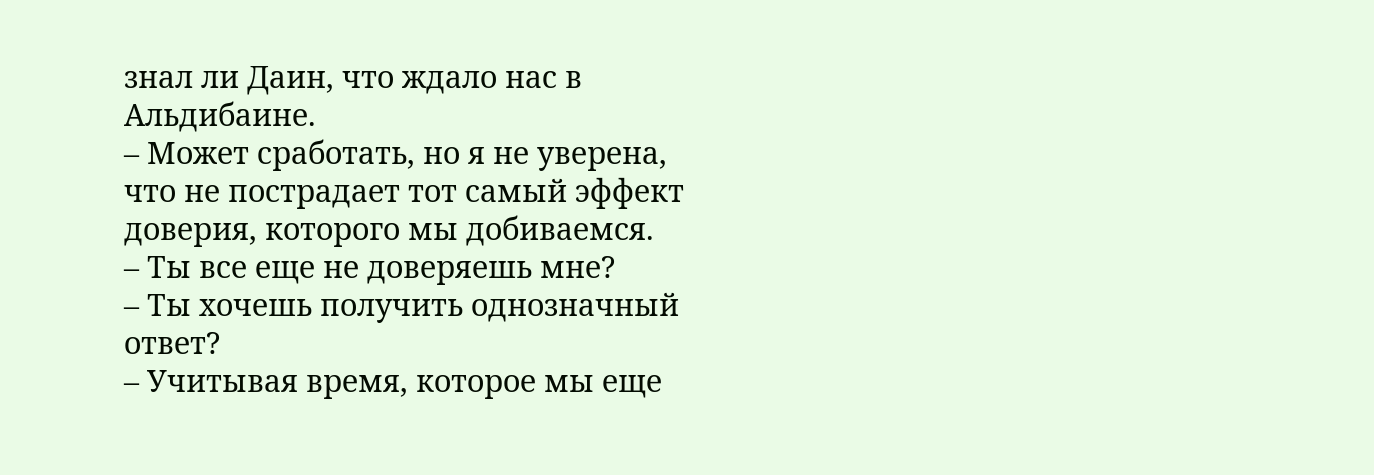знал ли Даин, что ждало нас в Альдибаине.
– Может сработать, но я не уверена, что не пострадает тот самый эффект доверия, которого мы добиваемся.
– Ты все еще не доверяешь мне?
– Ты хочешь получить однозначный ответ?
– Учитывая время, которое мы еще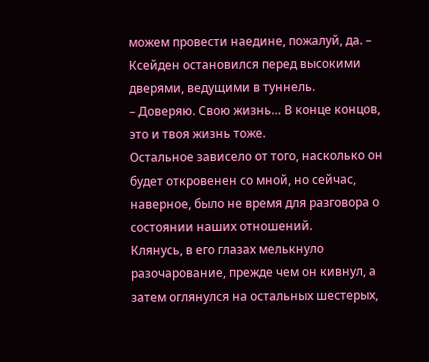можем провести наедине, пожалуй, да. – Ксейден остановился перед высокими дверями, ведущими в туннель.
– Доверяю. Свою жизнь… В конце концов, это и твоя жизнь тоже.
Остальное зависело от того, насколько он будет откровенен со мной, но сейчас, наверное, было не время для разговора о состоянии наших отношений.
Клянусь, в его глазах мелькнуло разочарование, прежде чем он кивнул, а затем оглянулся на остальных шестерых,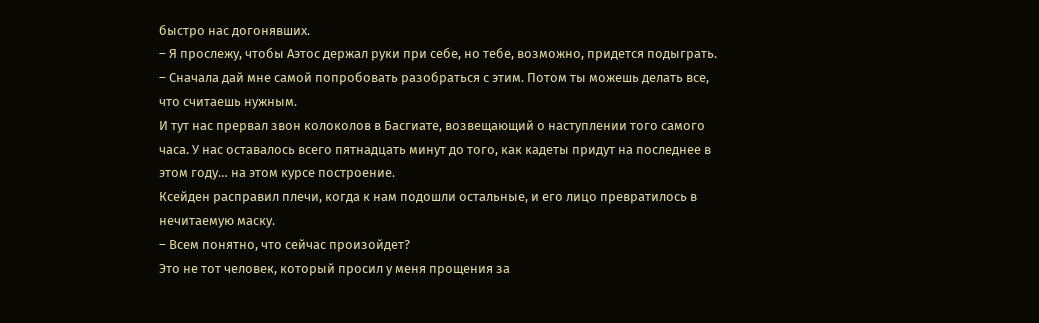быстро нас догонявших.
– Я прослежу, чтобы Аэтос держал руки при себе, но тебе, возможно, придется подыграть.
– Сначала дай мне самой попробовать разобраться с этим. Потом ты можешь делать все, что считаешь нужным.
И тут нас прервал звон колоколов в Басгиате, возвещающий о наступлении того самого часа. У нас оставалось всего пятнадцать минут до того, как кадеты придут на последнее в этом году… на этом курсе построение.
Ксейден расправил плечи, когда к нам подошли остальные, и его лицо превратилось в нечитаемую маску.
– Всем понятно, что сейчас произойдет?
Это не тот человек, который просил у меня прощения за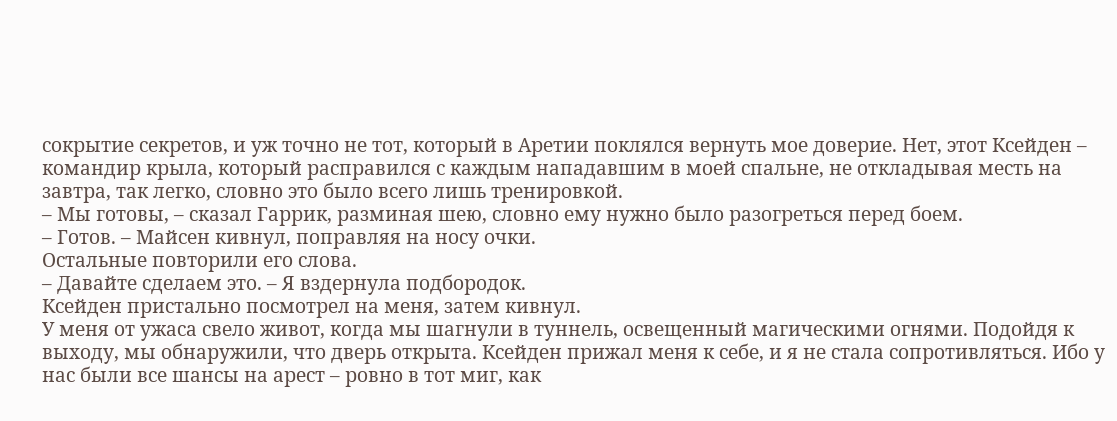сокрытие секретов, и уж точно не тот, который в Аретии поклялся вернуть мое доверие. Нет, этот Ксейден – командир крыла, который расправился с каждым нападавшим в моей спальне, не откладывая месть на завтра, так легко, словно это было всего лишь тренировкой.
– Мы готовы, – сказал Гаррик, разминая шею, словно ему нужно было разогреться перед боем.
– Готов. – Майсен кивнул, поправляя на носу очки.
Остальные повторили его слова.
– Давайте сделаем это. – Я вздернула подбородок.
Ксейден пристально посмотрел на меня, затем кивнул.
У меня от ужаса свело живот, когда мы шагнули в туннель, освещенный магическими огнями. Подойдя к выходу, мы обнаружили, что дверь открыта. Ксейден прижал меня к себе, и я не стала сопротивляться. Ибо у нас были все шансы на арест – ровно в тот миг, как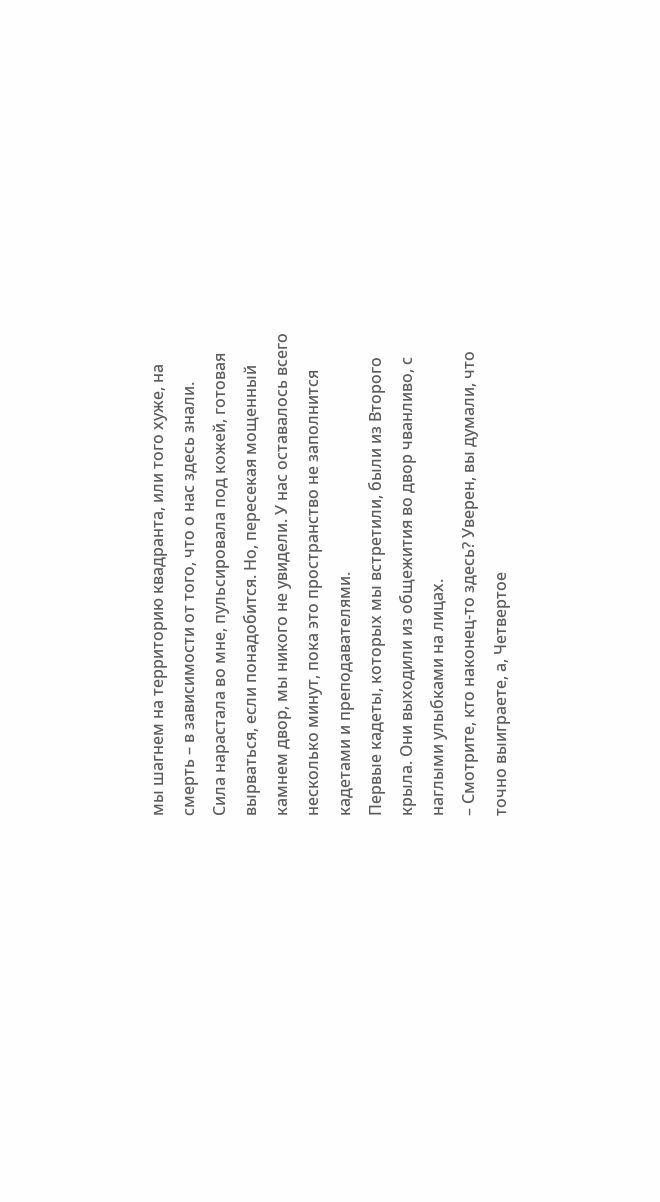мы шагнем на территорию квадранта, или того хуже, на смерть – в зависимости от того, что о нас здесь знали.
Сила нарастала во мне, пульсировала под кожей, готовая вырваться, если понадобится. Но, пересекая мощенный камнем двор, мы никого не увидели. У нас оставалось всего несколько минут, пока это пространство не заполнится кадетами и преподавателями.
Первые кадеты, которых мы встретили, были из Второго крыла. Они выходили из общежития во двор чванливо, с наглыми улыбками на лицах.
– Смотрите, кто наконец-то здесь? Уверен, вы думали, что точно выиграете, а, Четвертое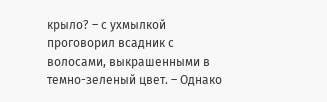крыло? – с ухмылкой проговорил всадник с волосами, выкрашенными в темно-зеленый цвет. – Однако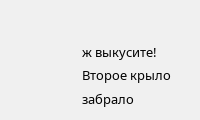ж выкусите! Второе крыло забрало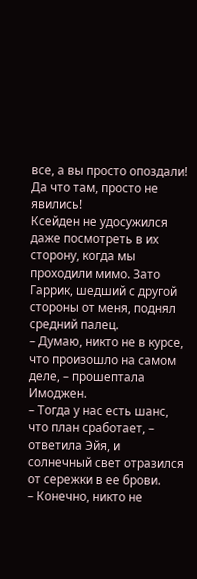все, а вы просто опоздали! Да что там, просто не явились!
Ксейден не удосужился даже посмотреть в их сторону, когда мы проходили мимо. Зато Гаррик, шедший с другой стороны от меня, поднял средний палец.
– Думаю, никто не в курсе, что произошло на самом деле, – прошептала Имоджен.
– Тогда у нас есть шанс, что план сработает, – ответила Эйя, и солнечный свет отразился от сережки в ее брови.
– Конечно, никто не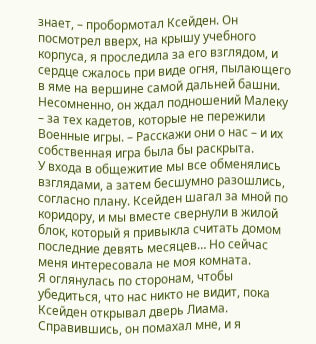знает, – пробормотал Ксейден. Он посмотрел вверх, на крышу учебного корпуса, я проследила за его взглядом, и сердце сжалось при виде огня, пылающего в яме на вершине самой дальней башни. Несомненно, он ждал подношений Малеку – за тех кадетов, которые не пережили Военные игры. – Расскажи они о нас – и их собственная игра была бы раскрыта.
У входа в общежитие мы все обменялись взглядами, а затем бесшумно разошлись, согласно плану. Ксейден шагал за мной по коридору, и мы вместе свернули в жилой блок, который я привыкла считать домом последние девять месяцев… Но сейчас меня интересовала не моя комната.
Я оглянулась по сторонам, чтобы убедиться, что нас никто не видит, пока Ксейден открывал дверь Лиама. Справившись, он помахал мне, и я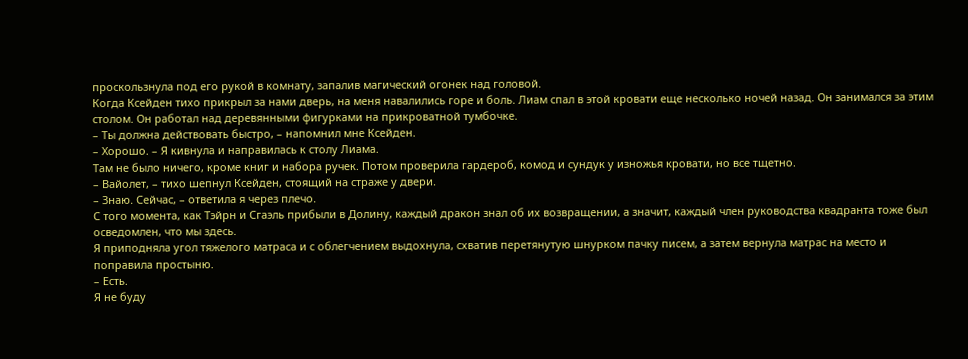проскользнула под его рукой в комнату, запалив магический огонек над головой.
Когда Ксейден тихо прикрыл за нами дверь, на меня навалились горе и боль. Лиам спал в этой кровати еще несколько ночей назад. Он занимался за этим столом. Он работал над деревянными фигурками на прикроватной тумбочке.
– Ты должна действовать быстро, – напомнил мне Ксейден.
– Хорошо. – Я кивнула и направилась к столу Лиама.
Там не было ничего, кроме книг и набора ручек. Потом проверила гардероб, комод и сундук у изножья кровати, но все тщетно.
– Вайолет, – тихо шепнул Ксейден, стоящий на страже у двери.
– Знаю. Сейчас, – ответила я через плечо.
С того момента, как Тэйрн и Сгаэль прибыли в Долину, каждый дракон знал об их возвращении, а значит, каждый член руководства квадранта тоже был осведомлен, что мы здесь.
Я приподняла угол тяжелого матраса и с облегчением выдохнула, схватив перетянутую шнурком пачку писем, а затем вернула матрас на место и поправила простыню.
– Есть.
Я не буду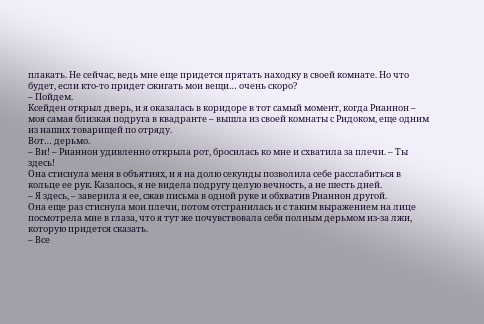плакать. Не сейчас, ведь мне еще придется прятать находку в своей комнате. Но что будет, если кто-то придет сжигать мои вещи… очень скоро?
– Пойдем.
Ксейден открыл дверь, и я оказалась в коридоре в тот самый момент, когда Рианнон – моя самая близкая подруга в квадранте – вышла из своей комнаты с Ридоком, еще одним из наших товарищей по отряду.
Вот… дерьмо.
– Ви! – Рианнон удивленно открыла рот, бросилась ко мне и схватила за плечи. – Ты здесь!
Она стиснула меня в объятиях, и я на долю секунды позволила себе расслабиться в кольце ее рук. Казалось, я не видела подругу целую вечность, а не шесть дней.
– Я здесь, – заверила я ее, сжав письма в одной руке и обхватив Рианнон другой.
Она еще раз стиснула мои плечи, потом отстранилась и с таким выражением на лице посмотрела мне в глаза, что я тут же почувствовала себя полным дерьмом из-за лжи, которую придется сказать.
– Все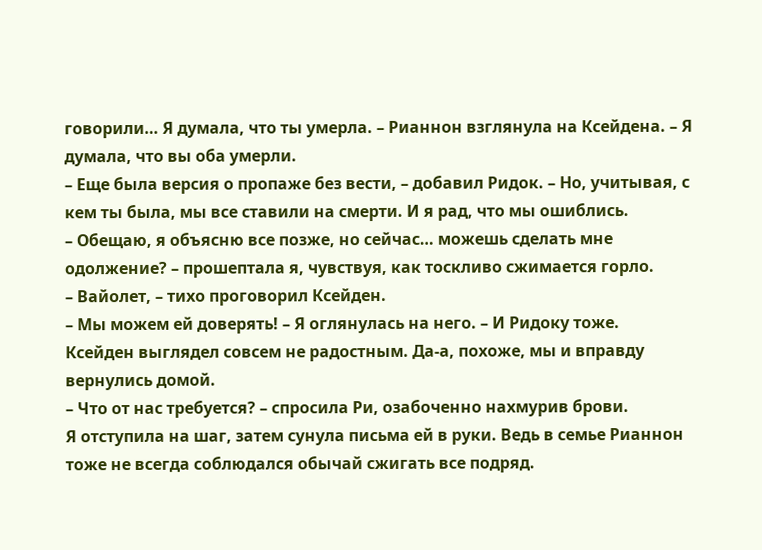говорили… Я думала, что ты умерла. – Рианнон взглянула на Ксейдена. – Я думала, что вы оба умерли.
– Еще была версия о пропаже без вести, – добавил Ридок. – Но, учитывая, с кем ты была, мы все ставили на смерти. И я рад, что мы ошиблись.
– Обещаю, я объясню все позже, но сейчас… можешь сделать мне одолжение? – прошептала я, чувствуя, как тоскливо сжимается горло.
– Вайолет, – тихо проговорил Ксейден.
– Мы можем ей доверять! – Я оглянулась на него. – И Ридоку тоже.
Ксейден выглядел совсем не радостным. Да-а, похоже, мы и вправду вернулись домой.
– Что от нас требуется? – спросила Ри, озабоченно нахмурив брови.
Я отступила на шаг, затем сунула письма ей в руки. Ведь в семье Рианнон тоже не всегда соблюдался обычай сжигать все подряд.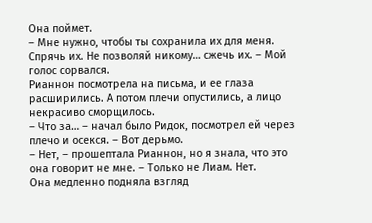Она поймет.
– Мне нужно, чтобы ты сохранила их для меня. Спрячь их. Не позволяй никому… сжечь их. – Мой голос сорвался.
Рианнон посмотрела на письма, и ее глаза расширились. А потом плечи опустились, а лицо некрасиво сморщилось.
– Что за… – начал было Ридок, посмотрел ей через плечо и осекся. – Вот дерьмо.
– Нет, – прошептала Рианнон, но я знала, что это она говорит не мне. – Только не Лиам. Нет.
Она медленно подняла взгляд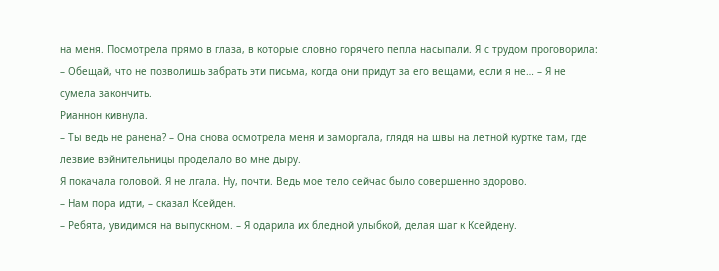на меня. Посмотрела прямо в глаза, в которые словно горячего пепла насыпали. Я с трудом проговорила:
– Обещай, что не позволишь забрать эти письма, когда они придут за его вещами, если я не… – Я не сумела закончить.
Рианнон кивнула.
– Ты ведь не ранена? – Она снова осмотрела меня и заморгала, глядя на швы на летной куртке там, где лезвие вэйнительницы проделало во мне дыру.
Я покачала головой. Я не лгала. Ну, почти. Ведь мое тело сейчас было совершенно здорово.
– Нам пора идти, – сказал Ксейден.
– Ребята, увидимся на выпускном. – Я одарила их бледной улыбкой, делая шаг к Ксейдену.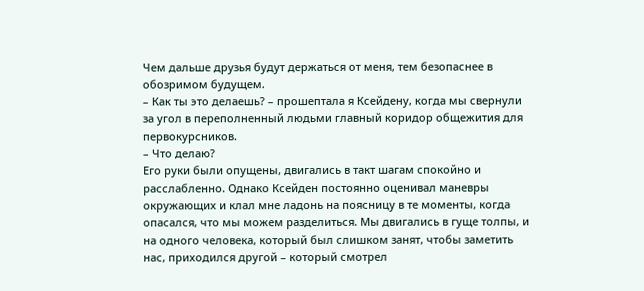Чем дальше друзья будут держаться от меня, тем безопаснее в обозримом будущем.
– Как ты это делаешь? – прошептала я Ксейдену, когда мы свернули за угол в переполненный людьми главный коридор общежития для первокурсников.
– Что делаю?
Его руки были опущены, двигались в такт шагам спокойно и расслабленно. Однако Ксейден постоянно оценивал маневры окружающих и клал мне ладонь на поясницу в те моменты, когда опасался, что мы можем разделиться. Мы двигались в гуще толпы, и на одного человека, который был слишком занят, чтобы заметить нас, приходился другой – который смотрел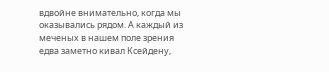вдвойне внимательно, когда мы оказывались рядом. А каждый из меченых в нашем поле зрения едва заметно кивал Ксейдену,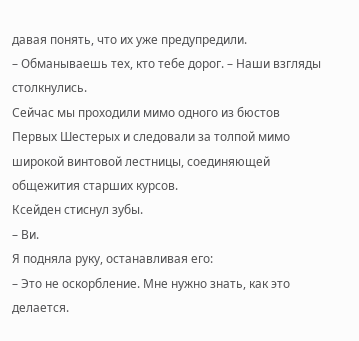давая понять, что их уже предупредили.
– Обманываешь тех, кто тебе дорог. – Наши взгляды столкнулись.
Сейчас мы проходили мимо одного из бюстов Первых Шестерых и следовали за толпой мимо широкой винтовой лестницы, соединяющей общежития старших курсов.
Ксейден стиснул зубы.
– Ви.
Я подняла руку, останавливая его:
– Это не оскорбление. Мне нужно знать, как это делается.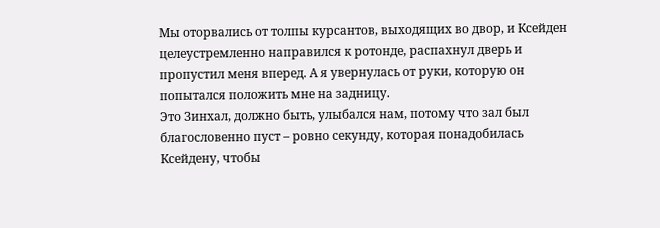Мы оторвались от толпы курсантов, выходящих во двор, и Ксейден целеустремленно направился к ротонде, распахнул дверь и пропустил меня вперед. А я увернулась от руки, которую он попытался положить мне на задницу.
Это Зинхал, должно быть, улыбался нам, потому что зал был благословенно пуст – ровно секунду, которая понадобилась Ксейдену, чтобы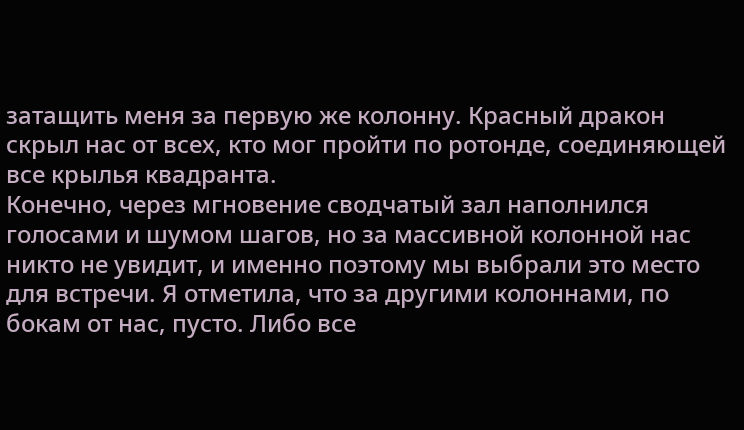затащить меня за первую же колонну. Красный дракон скрыл нас от всех, кто мог пройти по ротонде, соединяющей все крылья квадранта.
Конечно, через мгновение сводчатый зал наполнился голосами и шумом шагов, но за массивной колонной нас никто не увидит, и именно поэтому мы выбрали это место для встречи. Я отметила, что за другими колоннами, по бокам от нас, пусто. Либо все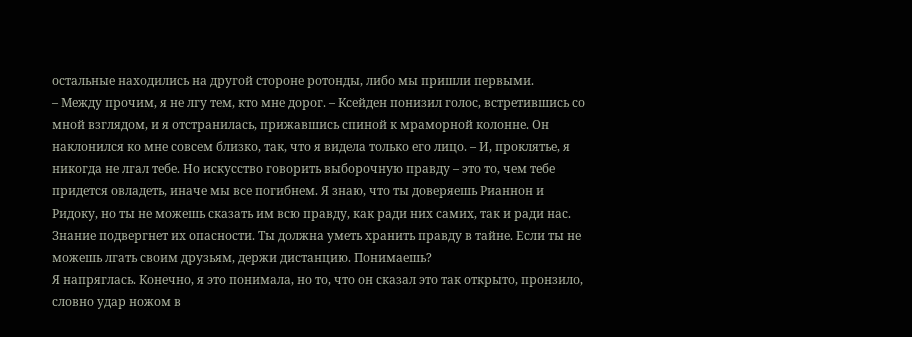остальные находились на другой стороне ротонды, либо мы пришли первыми.
– Между прочим, я не лгу тем, кто мне дорог. – Ксейден понизил голос, встретившись со мной взглядом, и я отстранилась, прижавшись спиной к мраморной колонне. Он наклонился ко мне совсем близко, так, что я видела только его лицо. – И, проклятье, я никогда не лгал тебе. Но искусство говорить выборочную правду – это то, чем тебе придется овладеть, иначе мы все погибнем. Я знаю, что ты доверяешь Рианнон и Ридоку, но ты не можешь сказать им всю правду, как ради них самих, так и ради нас. Знание подвергнет их опасности. Ты должна уметь хранить правду в тайне. Если ты не можешь лгать своим друзьям, держи дистанцию. Понимаешь?
Я напряглась. Конечно, я это понимала, но то, что он сказал это так открыто, пронзило, словно удар ножом в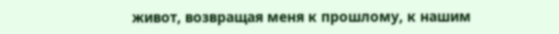живот, возвращая меня к прошлому, к нашим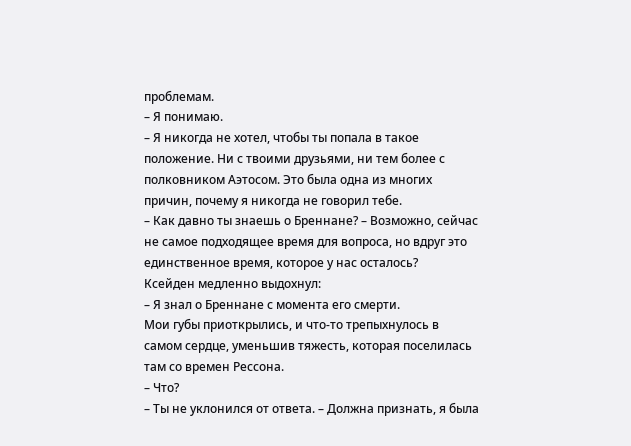проблемам.
– Я понимаю.
– Я никогда не хотел, чтобы ты попала в такое положение. Ни с твоими друзьями, ни тем более с полковником Аэтосом. Это была одна из многих причин, почему я никогда не говорил тебе.
– Как давно ты знаешь о Бреннане? – Возможно, сейчас не самое подходящее время для вопроса, но вдруг это единственное время, которое у нас осталось?
Ксейден медленно выдохнул:
– Я знал о Бреннане с момента его смерти.
Мои губы приоткрылись, и что-то трепыхнулось в самом сердце, уменьшив тяжесть, которая поселилась там со времен Рессона.
– Что?
– Ты не уклонился от ответа. – Должна признать, я была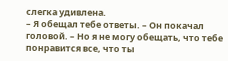слегка удивлена.
– Я обещал тебе ответы. – Он покачал головой. – Но я не могу обещать, что тебе понравится все, что ты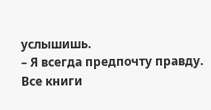услышишь.
– Я всегда предпочту правду.
Все книги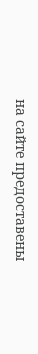на сайте предоставены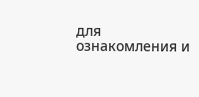для ознакомления и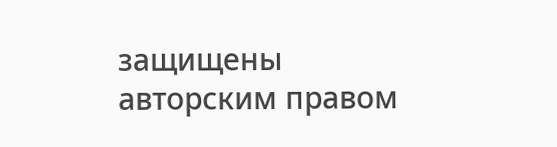защищены авторским правом